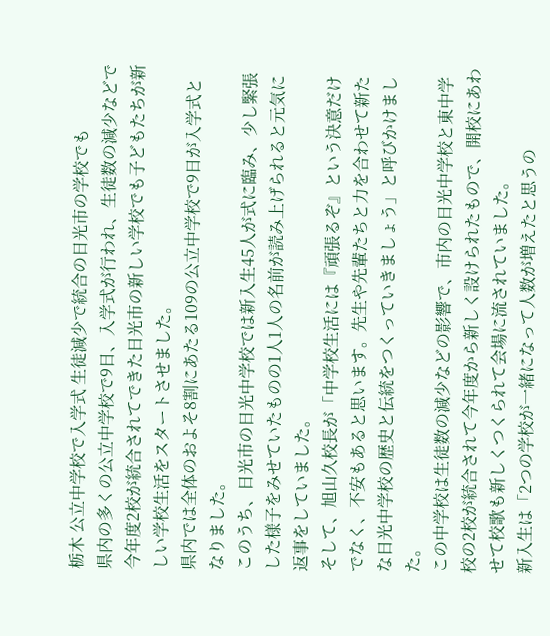栃木 公立中学校で入学式 生徒減少で統合の日光市の学校でも
県内の多くの公立中学校で9日、入学式が行われ、生徒数の減少などで今年度2校が統合されてできた日光市の新しい学校でも子どもたちが新しい学校生活をスタートさせました。
県内では全体のおよそ8割にあたる109の公立中学校で9日が入学式となりました。
このうち、日光市の日光中学校では新入生45人が式に臨み、少し緊張した様子をみせていたものの1人1人の名前が読み上げられると元気に返事をしていました。
そして、旭山久校長が「中学校生活には『頑張るぞ』という決意だけでなく、不安もあると思います。先生や先輩たちと力を合わせて新たな日光中学校の歴史と伝統をつくっていきましょう」と呼びかけました。
この中学校は生徒数の減少などの影響で、市内の日光中学校と東中学校の2校が統合されて今年度から新しく設けられたもので、開校にあわせて校歌も新しくつくられて会場に流されていました。
新入生は「2つの学校が一緒になって人数が増えたと思うの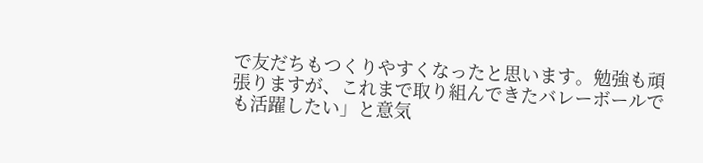で友だちもつくりやすくなったと思います。勉強も頑張りますが、これまで取り組んできたバレーボールでも活躍したい」と意気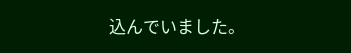込んでいました。